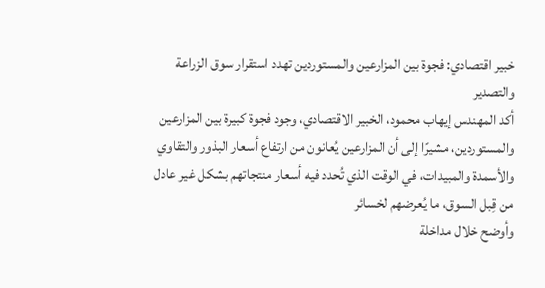خبير اقتصادي: فجوة بين المزارعين والمستوردين تهدد استقرار سوق الزراعة والتصدير
أكد المهندس إيهاب محمود، الخبير الاقتصادي، وجود فجوة كبيرة بين المزارعين والمستوردين، مشيرًا إلى أن المزارعين يُعانون من ارتفاع أسعار البذور والتقاوي والأسمدة والمبيدات، في الوقت الذي تُحدد فيه أسعار منتجاتهم بشكل غير عادل من قِبل السوق، ما يُعرضهم لخسائر
وأوضح خلال مداخلة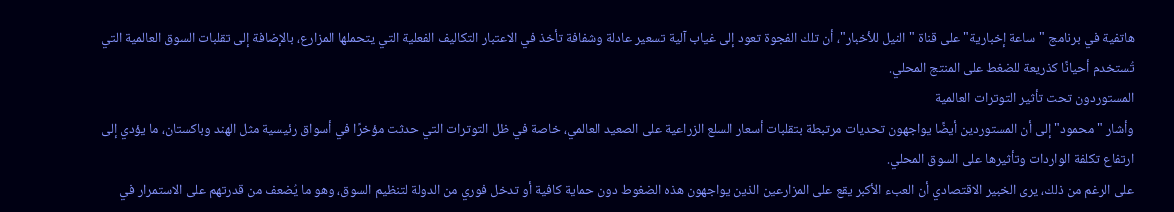هاتفية في برنامج "ساعة إخبارية" على قناة "النيل للأخبار"، أن تلك الفجوة تعود إلى غياب آلية تسعير عادلة وشفافة تأخذ في الاعتبار التكاليف الفعلية التي يتحملها المزارع، بالإضافة إلى تقلبات السوق العالمية التي تُستخدم أحيانًا كذريعة للضغط على المنتج المحلي.
المستوردون تحت تأثير التوترات العالمية
وأشار "محمود" إلى أن المستوردين أيضًا يواجهون تحديات مرتبطة بتقلبات أسعار السلع الزراعية على الصعيد العالمي، خاصة في ظل التوترات التي حدثت مؤخرًا في أسواق رئيسية مثل الهند وباكستان، ما يؤدي إلى ارتفاع تكلفة الواردات وتأثيرها على السوق المحلي.
على الرغم من ذلك، يرى الخبير الاقتصادي أن العبء الأكبر يقع على المزارعين الذين يواجهون هذه الضغوط دون حماية كافية أو تدخل فوري من الدولة لتنظيم السوق، وهو ما يُضعف من قدرتهم على الاستمرار في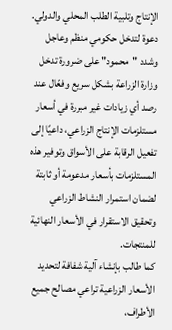الإنتاج وتلبية الطلب المحلي والدولي.
دعوة لتدخل حكومي منظم وعاجل
وشدد "محمود" على ضرورة تدخل وزارة الزراعة بشكل سريع وفعّال عند رصد أي زيادات غير مبررة في أسعار مستلزمات الإنتاج الزراعي، داعيًا إلى تفعيل الرقابة على الأسواق وتوفير هذه المستلزمات بأسعار مدعومة أو ثابتة لضمان استمرار النشاط الزراعي وتحقيق الاستقرار في الأسعار النهائية للمنتجات.
كما طالب بإنشاء آلية شفافة لتحديد الأسعار الزراعية تراعي مصالح جميع الأطراف،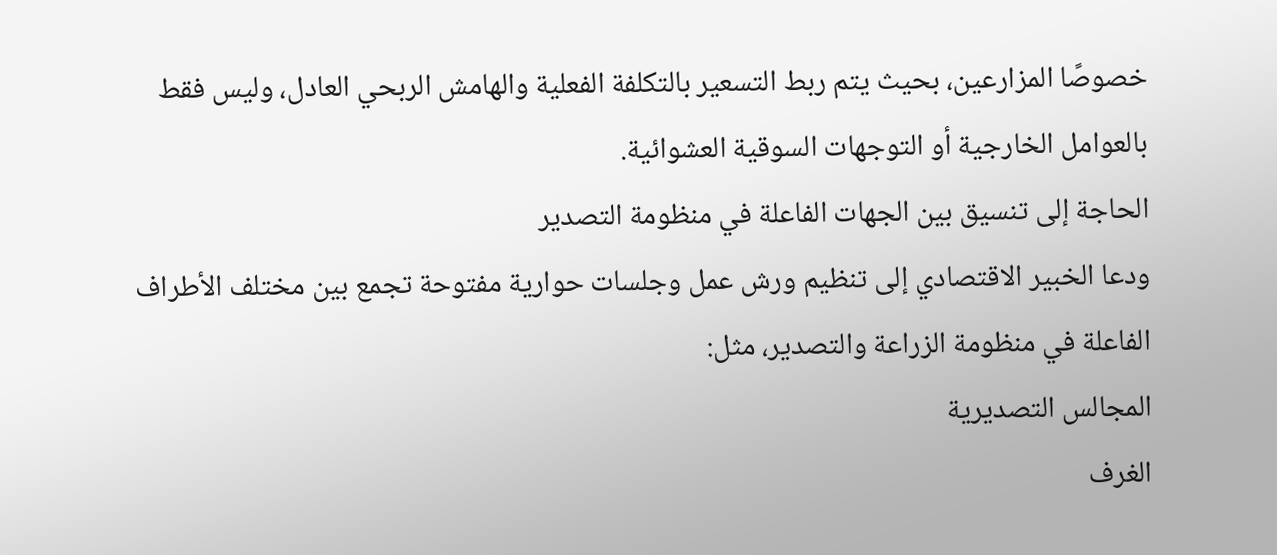خصوصًا المزارعين، بحيث يتم ربط التسعير بالتكلفة الفعلية والهامش الربحي العادل، وليس فقط بالعوامل الخارجية أو التوجهات السوقية العشوائية.
الحاجة إلى تنسيق بين الجهات الفاعلة في منظومة التصدير
ودعا الخبير الاقتصادي إلى تنظيم ورش عمل وجلسات حوارية مفتوحة تجمع بين مختلف الأطراف الفاعلة في منظومة الزراعة والتصدير، مثل:
المجالس التصديرية
الغرف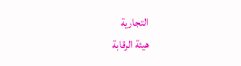التجارية
هيئة الرقابة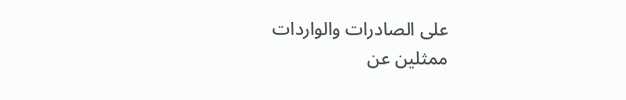على الصادرات والواردات
ممثلين عن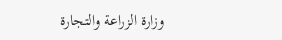وزارة الزراعة والتجارة